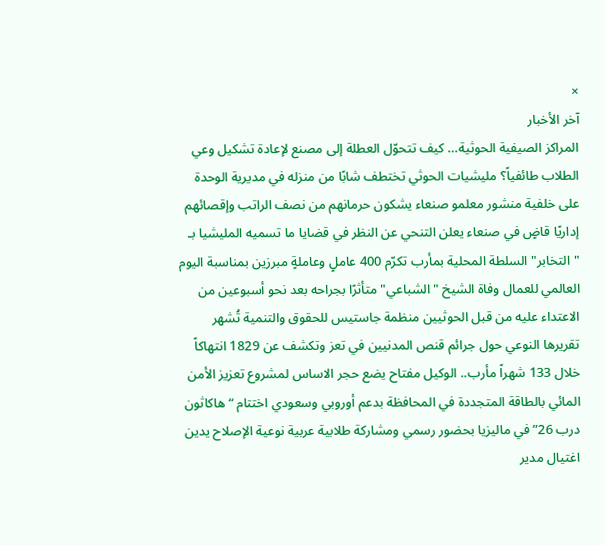×
آخر الأخبار
المراكز الصيفية الحوثية… كيف تتحوّل العطلة إلى مصنع لإعادة تشكيل وعي الطلاب طائفياً؟ مليشيات الحوثي تختطف شابًا من منزله في مديرية الوحدة على خلفية منشور معلمو صنعاء يشكون حرمانهم من نصف الراتب وإقصائهم إداريًا قاضٍ في صنعاء يعلن التنحي عن النظر في قضايا ما تسميه المليشيا بـ "التخابر" السلطة المحلية بمأرب تكرّم 400 عاملٍ وعاملةٍ مبرزين بمناسبة اليوم العالمي للعمال وفاة الشيخ "الشباعي" متأثرًا بجراحه بعد نحو أسبوعين من الاعتداء عليه من قبل الحوثيين منظمة جاستيس للحقوق والتنمية تُشهر تقريرها النوعي حول جرائم قنص المدنيين في تعز وتكشف عن 1829 انتهاكاً خلال 133 شهراً مأرب.. الوكيل مفتاح يضع حجر الاساس لمشروع تعزيز الأمن المائي بالطاقة المتجددة في المحافظة بدعم أوروبي وسعودي اختتام “هاكاثون درب 26” في ماليزيا بحضور رسمي ومشاركة طلابية عربية نوعية الإصلاح يدين اغتيال مدير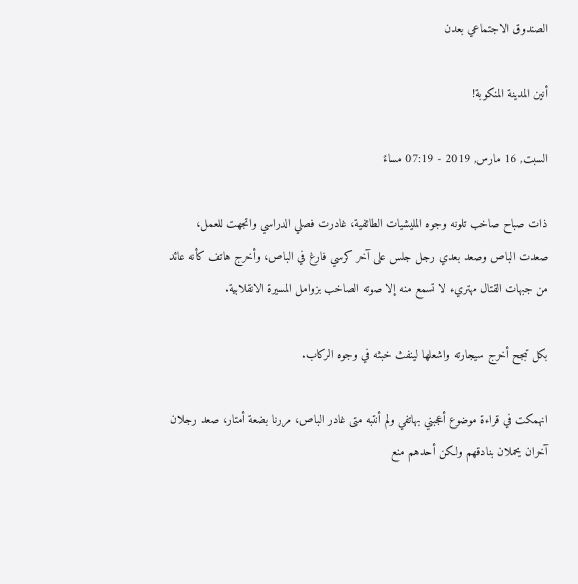الصندوق الاجتماعي بعدن

أنين المدينة المنكوبة!

السبت, 16 مارس, 2019 - 07:19 مساءً

ذات صباح صاخب تلونه وجوه المليشيات الطائفية، غادرت فصلي الدراسي واتجهت للعمل، صعدت الباص وصعد بعدي رجل جلس على آخر كرسي فارغ في الباص، وأخرج هاتف كأنه عائد من جبهات القتال مهتريء لا تسمع منه إلا صوته الصاخب بزوامل المسيرة الانقلابية.

بكل تبجح أخرج سيجارته واشعلها لينفث خبثه في وجوه الركاب.

انهمكت في قراءة موضوع أعجبني بهاتفي ولم أنتبه متى غادر الباص، مررنا بضعة أمتار، صعد رجلان آخران يحملان بنادقهم ولكن أحدهم منع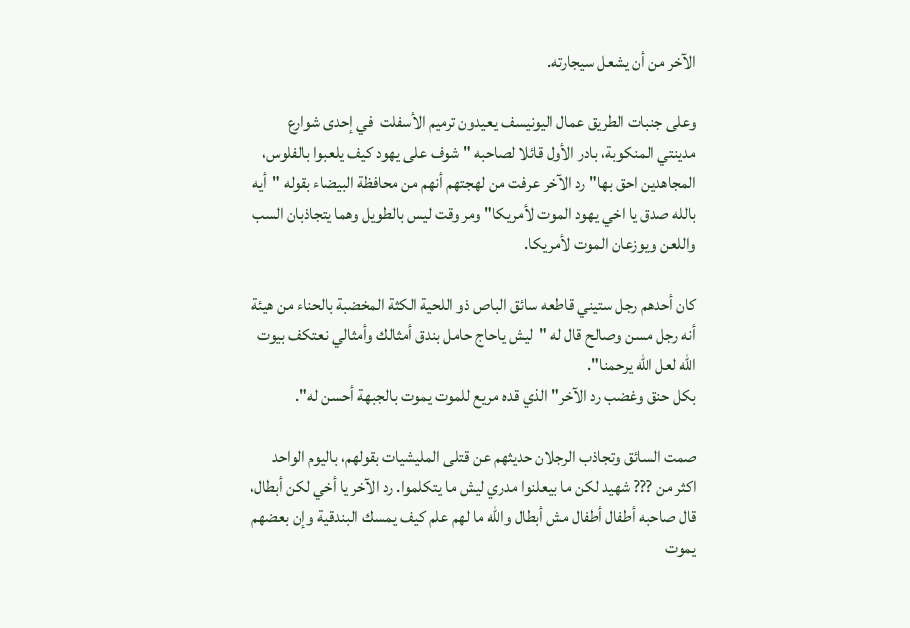الآخر من أن يشعل سيجارته.

وعلى جنبات الطريق عمال اليونيسف يعيدون ترميم الأسفلت  في إحدى شوارع مدينتي المنكوبة، بادر الأول قائلا لصاحبه "شوف على يهود كيف يلعبوا بالفلوس، المجاهدين احق بها" رد الآخر عرفت من لهجتهم أنهم من محافظة البيضاء بقوله "أيه بالله صدق يا اخي يهود الموت لأمريكا" ومر وقت ليس بالطويل وهما يتجاذبان السب واللعن ويوزعان الموت لأمريكا.

كان أحدهم رجل ستيني قاطعه سائق الباص ذو اللحية الكثة المخضبة بالحناء من هيئة أنه رجل مسن وصالح قال له "ليش ياحاج حامل بندق أمثالك وأمثالي نعتكف بيوت الله لعل الله يرحمنا".
بكل حنق وغضب رد الآخر" الذي قده مريع للموت يموت بالجبهة أحسن له".

صمت السائق وتجاذب الرجلان حديثهم عن قتلى المليشيات بقولهم، باليوم الواحد اكثر من ??? شهيد لكن ما بيعلنوا مدري ليش ما يتكلموا. رد الآخر يا أخي لكن أبطال، قال صاحبه أطفال أطفال مش أبطال والله ما لهم علم كيف يمسك البندقية وإن بعضهم يموت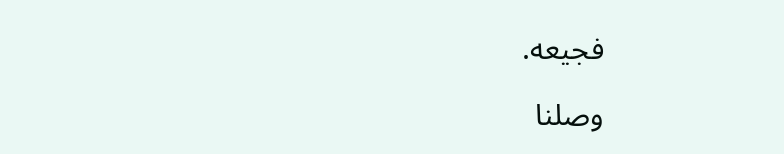فجيعه.

وصلنا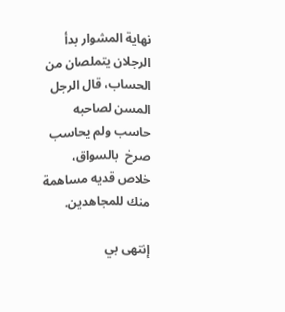نهاية المشوار بدأ الرجلان يتملصان من الحساب، قال الرجل المسن لصاحبه حاسب ولم يحاسب صرخ  بالسواق، خلاص قديه مساهمة منك للمجاهدين.

إنتهى بي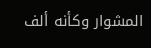المشوار وكأنه ألف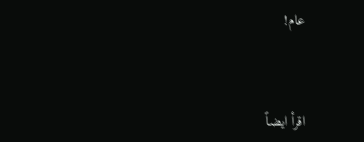عام!



اقرأ ايضاً